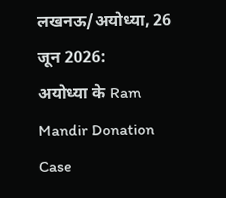लखनऊ/अयोध्या, 26 जून 2026:
अयोध्या के Ram Mandir Donation Case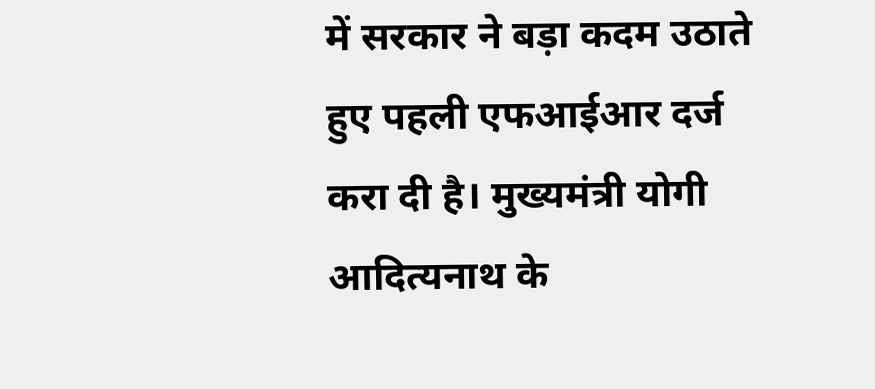में सरकार ने बड़ा कदम उठाते हुए पहली एफआईआर दर्ज करा दी है। मुख्यमंत्री योगी आदित्यनाथ के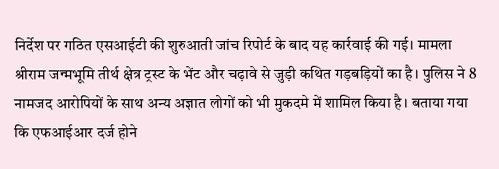निर्देश पर गठित एसआईटी की शुरुआती जांच रिपोर्ट के बाद यह कार्रवाई की गई। मामला श्रीराम जन्मभूमि तीर्थ क्षेत्र ट्रस्ट के भेंट और चढ़ावे से जुड़ी कथित गड़बड़ियों का है। पुलिस ने 8 नामजद आरोपियों के साथ अन्य अज्ञात लोगों को भी मुकदमे में शामिल किया है। बताया गया कि एफआईआर दर्ज होने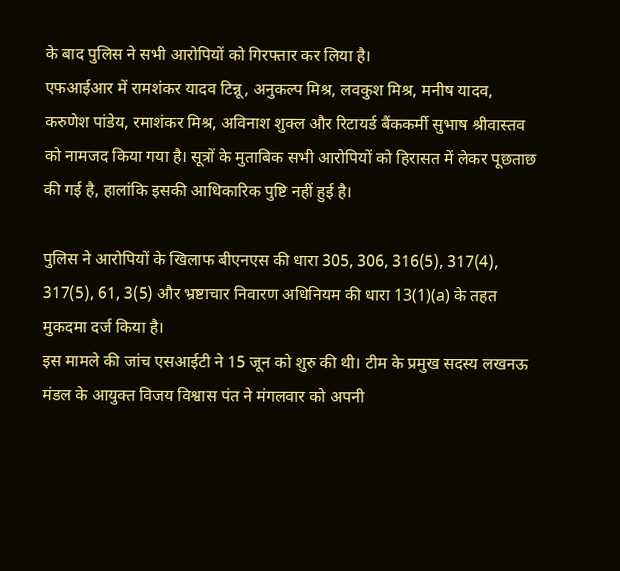के बाद पुलिस ने सभी आरोपियों को गिरफ्तार कर लिया है।
एफआईआर में रामशंकर यादव टिन्नू, अनुकल्प मिश्र, लवकुश मिश्र, मनीष यादव, करुणेश पांडेय, रमाशंकर मिश्र, अविनाश शुक्ल और रिटायर्ड बैंककर्मी सुभाष श्रीवास्तव को नामजद किया गया है। सूत्रों के मुताबिक सभी आरोपियों को हिरासत में लेकर पूछताछ की गई है, हालांकि इसकी आधिकारिक पुष्टि नहीं हुई है।

पुलिस ने आरोपियों के खिलाफ बीएनएस की धारा 305, 306, 316(5), 317(4), 317(5), 61, 3(5) और भ्रष्टाचार निवारण अधिनियम की धारा 13(1)(a) के तहत मुकदमा दर्ज किया है।
इस मामले की जांच एसआईटी ने 15 जून को शुरु की थी। टीम के प्रमुख सदस्य लखनऊ मंडल के आयुक्त विजय विश्वास पंत ने मंगलवार को अपनी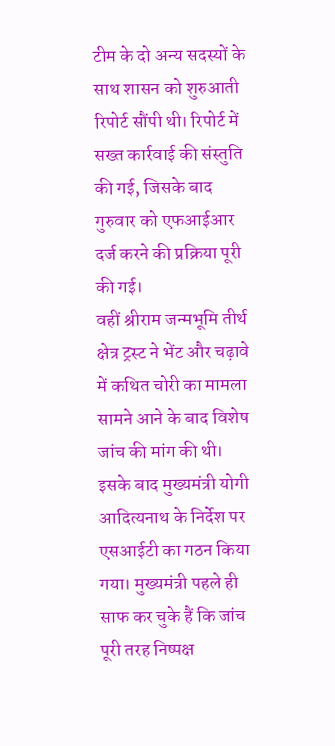टीम के दो अन्य सदस्यों के साथ शासन को शुरुआती रिपोर्ट सौंपी थी। रिपोर्ट में सख्त कार्रवाई की संस्तुति की गई, जिसके बाद गुरुवार को एफआईआर दर्ज करने की प्रक्रिया पूरी की गई।
वहीं श्रीराम जन्मभूमि तीर्थ क्षेत्र ट्रस्ट ने भेंट और चढ़ावे में कथित चोरी का मामला सामने आने के बाद विशेष जांच की मांग की थी। इसके बाद मुख्यमंत्री योगी आदित्यनाथ के निर्देश पर एसआईटी का गठन किया गया। मुख्यमंत्री पहले ही साफ कर चुके हैं कि जांच पूरी तरह निष्पक्ष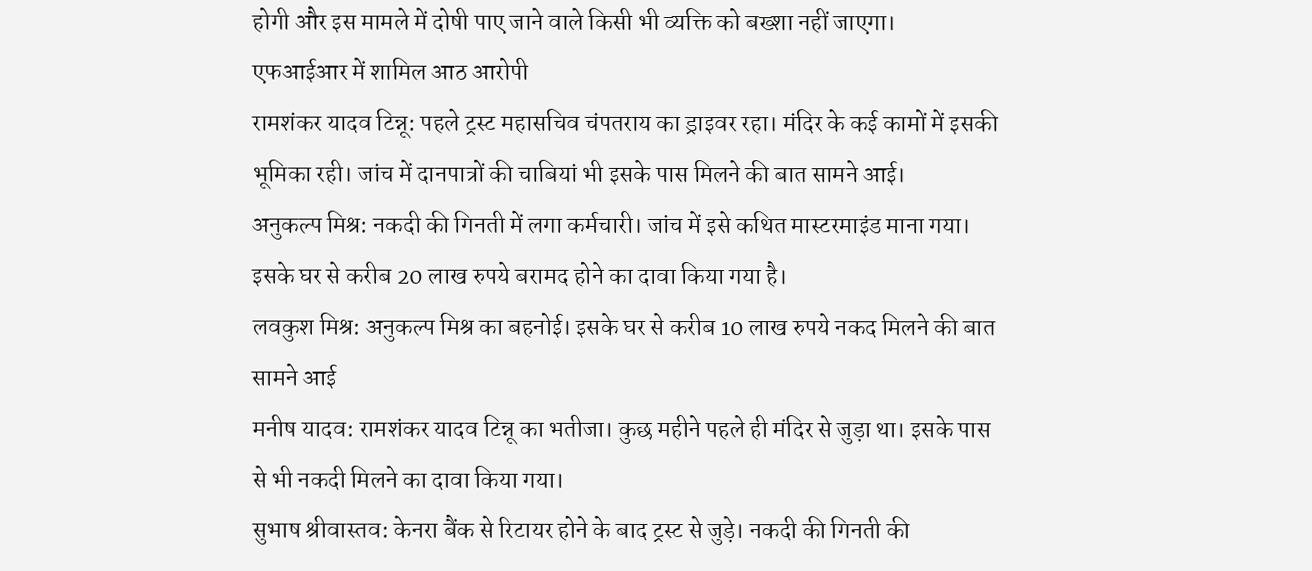होगी और इस मामले में दोषी पाए जाने वाले किसी भी व्यक्ति को बख्शा नहीं जाएगा।
एफआईआर में शामिल आठ आरोपी
रामशंकर यादव टिन्नू: पहले ट्रस्ट महासचिव चंपतराय का ड्राइवर रहा। मंदिर के कई कामों में इसकी भूमिका रही। जांच में दानपात्रों की चाबियां भी इसके पास मिलने की बात सामने आई।
अनुकल्प मिश्र: नकदी की गिनती में लगा कर्मचारी। जांच में इसे कथित मास्टरमाइंड माना गया। इसके घर से करीब 20 लाख रुपये बरामद होने का दावा किया गया है।
लवकुश मिश्र: अनुकल्प मिश्र का बहनोई। इसके घर से करीब 10 लाख रुपये नकद मिलने की बात सामने आई
मनीष यादव: रामशंकर यादव टिन्नू का भतीजा। कुछ महीने पहले ही मंदिर से जुड़ा था। इसके पास से भी नकदी मिलने का दावा किया गया।
सुभाष श्रीवास्तव: केनरा बैंक से रिटायर होने के बाद ट्रस्ट से जुड़े। नकदी की गिनती की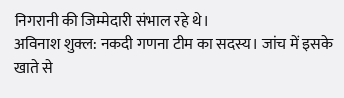निगरानी की जिम्मेदारी संभाल रहे थे।
अविनाश शुक्ल: नकदी गणना टीम का सदस्य। जांच में इसके खाते से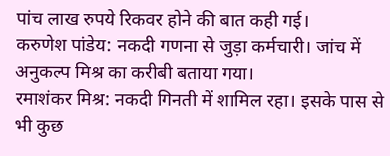पांच लाख रुपये रिकवर होने की बात कही गई।
करुणेश पांडेय: नकदी गणना से जुड़ा कर्मचारी। जांच में अनुकल्प मिश्र का करीबी बताया गया।
रमाशंकर मिश्र: नकदी गिनती में शामिल रहा। इसके पास से भी कुछ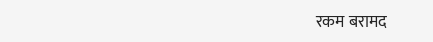रकम बरामद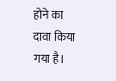होने का दावा किया गया है।